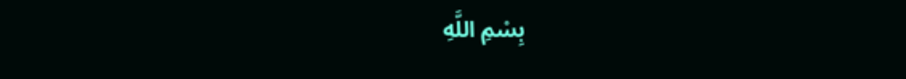بِسْمِ اللَّهِ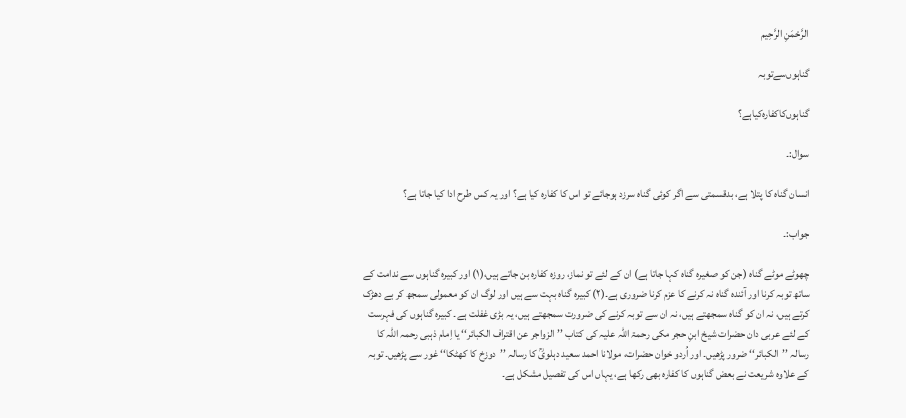الرَّحْمَنِ الرَّحِيم

گناہوں‌سے‌توبہ

گناہوں‌کا‌کفارہ‌کیا‌ہے؟

سوال:۔

انسان گناہ کا پتلا ہے، بدقسمتی سے اگر کوئی گناہ سرزد ہوجائے تو اس کا کفارہ کیا ہے؟ اور یہ کس طرح ادا کیا جاتا ہے؟

جواب:۔

چھوٹے موٹے گناہ (جن کو صغیرہ گناہ کہا جاتا ہے) ان کے لئے تو نماز، روزہ کفارہ بن جاتے ہیں،(۱) اور کبیرہ گناہوں سے ندامت کے ساتھ توبہ کرنا اور آئندہ گناہ نہ کرنے کا عزم کرنا ضروری ہے۔(۲) کبیرہ گناہ بہت سے ہیں اور لوگ ان کو معمولی سمجھ کر بے دھڑک کرتے ہیں، نہ ان کو گناہ سمجھتے ہیں، نہ ان سے توبہ کرنے کی ضرورت سمجھتے ہیں، یہ بڑی غفلت ہے۔ کبیرہ گناہوں کی فہرست کے لئے عربی دان حضرات شیخ ابنِ حجر مکی رحمۃ اللہ علیہ کی کتاب ’’الزواجر عن اقتراف الکبائر‘‘ یا اِمام ذہبی رحمہ اللہ کا رسالہ ’’الکبائر‘‘ ضرور پڑھیں۔ اور اُردو خوان حضرات، مولانا احمد سعید دہلویؒ کا رسالہ ’’دوزخ کا کھٹکا‘‘ غور سے پڑھیں۔ توبہ کے علاوہ شریعت نے بعض گناہوں کا کفارہ بھی رکھا ہے، یہاں اس کی تفصیل مشکل ہے۔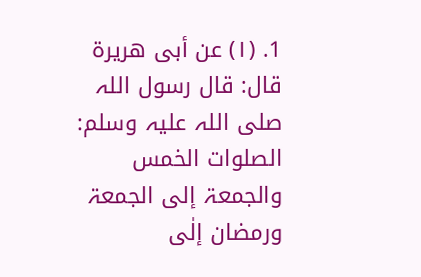1. (۱) عن أبی ھریرۃ قال: قال رسول اللہ صلی اللہ علیہ وسلم: الصلوات الخمس والجمعۃ إلی الجمعۃ ورمضان إلٰی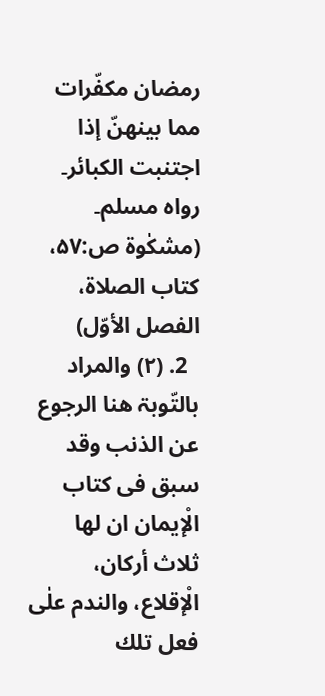رمضان مکفّرات مما بینھنّ إذا اجتنبت الكبائر۔ رواہ مسلم۔ (مشكٰوۃ ص:۵۷، کتاب الصلاۃ، الفصل الأوّل)
  2. (۲) والمراد بالتّوبۃ ھنا الرجوع عن الذنب وقد سبق فی کتاب الْإیمان ان لھا ثلاث أرکان، الْإقلاع، والندم علٰی فعل تلك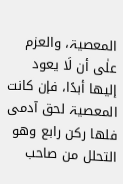المعصیۃ، والعزم علٰی أن لَا یعود إلیھا أبدًا، فإن کانت المعصیۃ لحق آدمی فلھا ركن رابع وھو التحلل من صاحب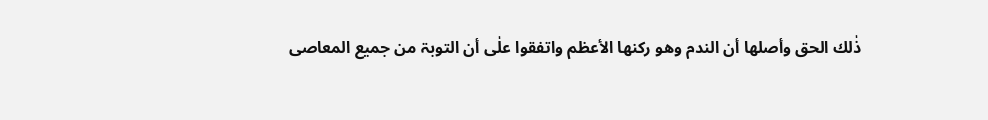ذٰلك الحق وأصلھا أن الندم وھو ركنھا الأعظم واتفقوا علٰی أن التوبۃ من جمیع المعاصی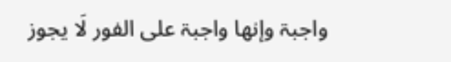واجبۃ وإنھا واجبۃ علی الفور لَا یجوز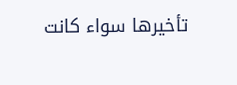تأخیرھا سواء کانت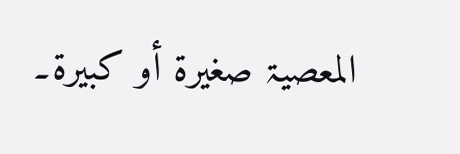المعصیۃ صغیرۃ أو كبیرۃ۔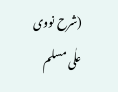(شرح نووی علٰی مسلم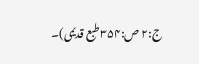ج:۲ ص:۳۵۴ طبع قدیمی)۔